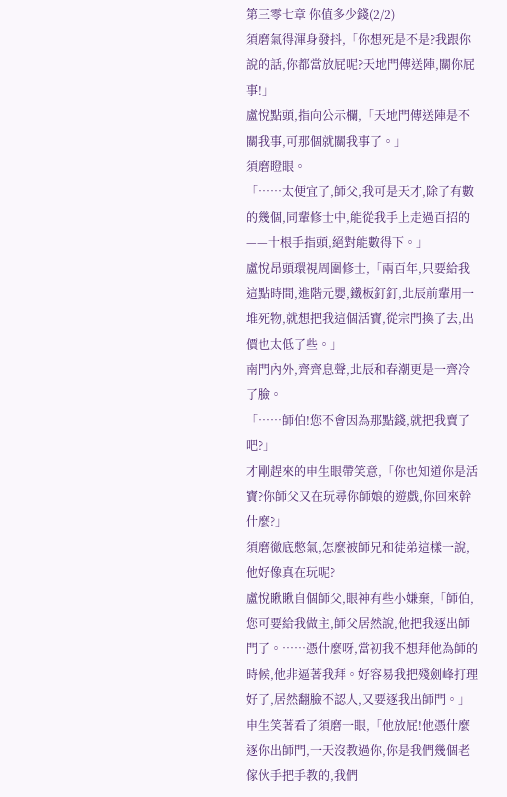第三零七章 你值多少錢(2/2)
須磨氣得渾身發抖,「你想死是不是?我跟你說的話,你都當放屁呢?天地門傳送陣,關你屁事!」
盧悅點頭,指向公示欄,「天地門傳送陣是不關我事,可那個就關我事了。」
須磨瞪眼。
「……太便宜了,師父,我可是天才,除了有數的幾個,同輩修士中,能從我手上走過百招的——十根手指頭,絕對能數得下。」
盧悅昂頭環視周圍修士,「兩百年,只要給我這點時間,進階元嬰,鐵板釘釘,北辰前輩用一堆死物,就想把我這個活寶,從宗門換了去,出價也太低了些。」
南門內外,齊齊息聲,北辰和春潮更是一齊冷了臉。
「……師伯!您不會因為那點錢,就把我賣了吧?」
才剛趕來的申生眼帶笑意,「你也知道你是活寶?你師父又在玩尋你師娘的遊戲,你回來幹什麼?」
須磨徹底憋氣,怎麼被師兄和徒弟這樣一說,他好像真在玩呢?
盧悅瞅瞅自個師父,眼神有些小嫌棄,「師伯,您可要給我做主,師父居然說,他把我逐出師門了。……憑什麼呀,當初我不想拜他為師的時候,他非逼著我拜。好容易我把殘劍峰打理好了,居然翻臉不認人,又要逐我出師門。」
申生笑著看了須磨一眼,「他放屁!他憑什麼逐你出師門,一天沒教過你,你是我們幾個老傢伙手把手教的,我們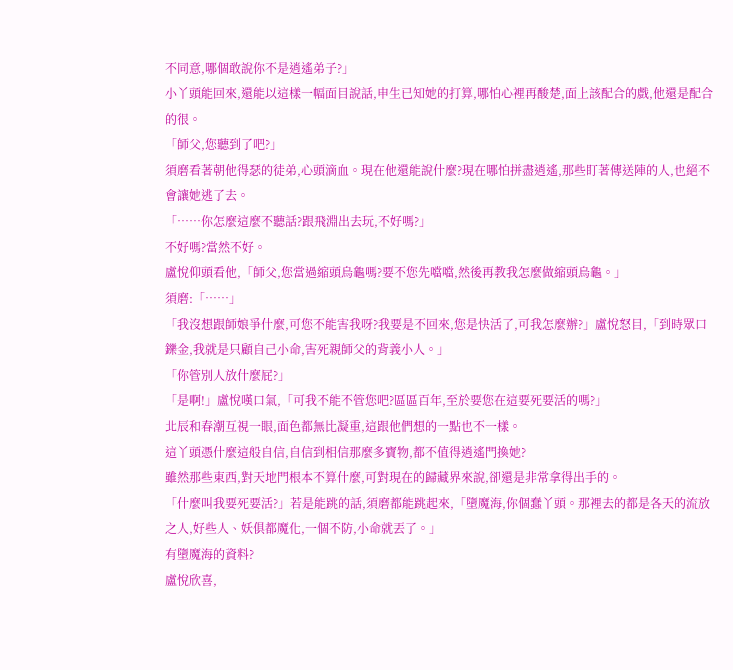不同意,哪個敢說你不是逍遙弟子?」
小丫頭能回來,還能以這樣一幅面目說話,申生已知她的打算,哪怕心裡再酸楚,面上該配合的戲,他還是配合的很。
「師父,您聽到了吧?」
須磨看著朝他得瑟的徒弟,心頭滴血。現在他還能說什麼?現在哪怕拼盡逍遙,那些盯著傳送陣的人,也絕不會讓她逃了去。
「……你怎麼這麼不聽話?跟飛淵出去玩,不好嗎?」
不好嗎?當然不好。
盧悅仰頭看他,「師父,您當過縮頭烏龜嗎?要不您先噹噹,然後再教我怎麼做縮頭烏龜。」
須磨:「……」
「我沒想跟師娘爭什麼,可您不能害我呀?我要是不回來,您是快活了,可我怎麼辦?」盧悅怒目,「到時眾口鑠金,我就是只顧自己小命,害死親師父的背義小人。」
「你管別人放什麼屁?」
「是啊!」盧悅嘆口氣,「可我不能不管您吧?區區百年,至於要您在這要死要活的嗎?」
北辰和春潮互視一眼,面色都無比凝重,這跟他們想的一點也不一樣。
這丫頭憑什麼這般自信,自信到相信那麼多寶物,都不值得逍遙門換她?
雖然那些東西,對天地門根本不算什麼,可對現在的歸藏界來說,卻還是非常拿得出手的。
「什麼叫我要死要活?」若是能跳的話,須磨都能跳起來,「墮魔海,你個蠢丫頭。那裡去的都是各天的流放之人,好些人、妖俱都魔化,一個不防,小命就丟了。」
有墮魔海的資料?
盧悅欣喜,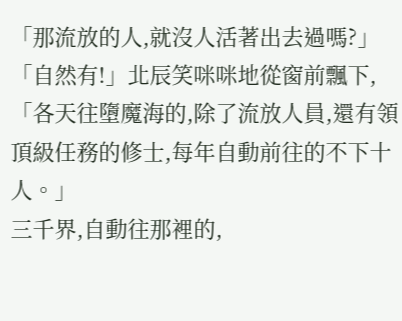「那流放的人,就沒人活著出去過嗎?」
「自然有!」北辰笑咪咪地從窗前飄下,「各天往墮魔海的,除了流放人員,還有領頂級任務的修士,每年自動前往的不下十人。」
三千界,自動往那裡的,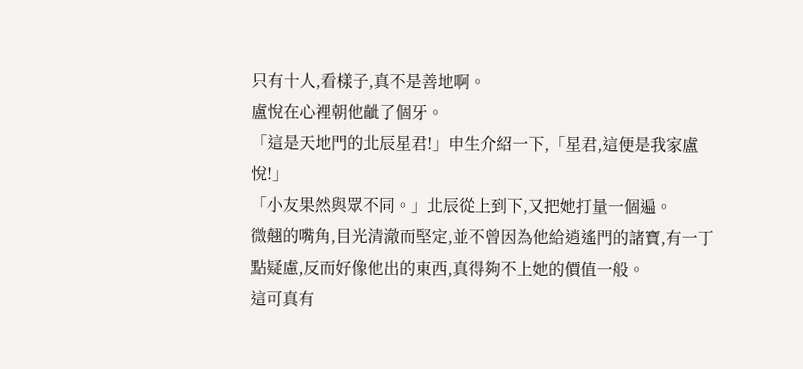只有十人,看樣子,真不是善地啊。
盧悅在心裡朝他齜了個牙。
「這是天地門的北辰星君!」申生介紹一下,「星君,這便是我家盧悅!」
「小友果然與眾不同。」北辰從上到下,又把她打量一個遍。
微翹的嘴角,目光清澈而堅定,並不曾因為他給逍遙門的諸寶,有一丁點疑慮,反而好像他出的東西,真得夠不上她的價值一般。
這可真有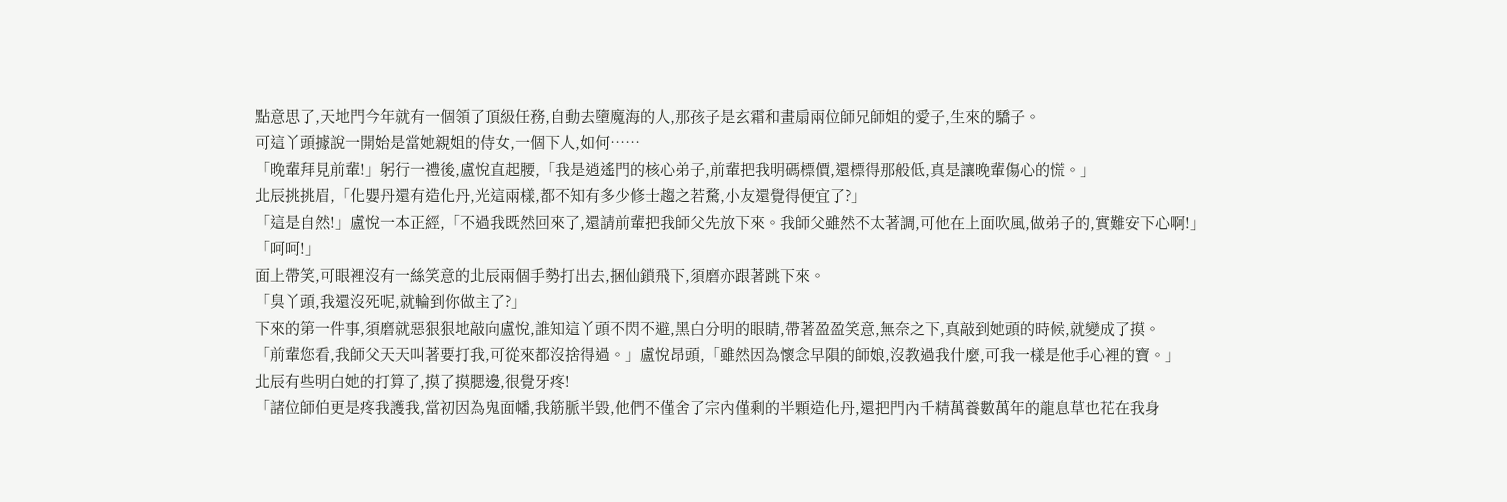點意思了,天地門今年就有一個領了頂級任務,自動去墮魔海的人,那孩子是玄霜和畫扇兩位師兄師姐的愛子,生來的驕子。
可這丫頭據說一開始是當她親姐的侍女,一個下人,如何……
「晚輩拜見前輩!」躬行一禮後,盧悅直起腰,「我是逍遙門的核心弟子,前輩把我明碼標價,還標得那般低,真是讓晚輩傷心的慌。」
北辰挑挑眉,「化嬰丹還有造化丹,光這兩樣,都不知有多少修士趨之若騖,小友還覺得便宜了?」
「這是自然!」盧悅一本正經,「不過我既然回來了,還請前輩把我師父先放下來。我師父雖然不太著調,可他在上面吹風,做弟子的,實難安下心啊!」
「呵呵!」
面上帶笑,可眼裡沒有一絲笑意的北辰兩個手勢打出去,捆仙鎖飛下,須磨亦跟著跳下來。
「臭丫頭,我還沒死呢,就輪到你做主了?」
下來的第一件事,須磨就惡狠狠地敲向盧悅,誰知這丫頭不閃不避,黑白分明的眼睛,帶著盈盈笑意,無奈之下,真敲到她頭的時候,就變成了摸。
「前輩您看,我師父天天叫著要打我,可從來都沒捨得過。」盧悅昂頭,「雖然因為懷念早隕的師娘,沒教過我什麼,可我一樣是他手心裡的寶。」
北辰有些明白她的打算了,摸了摸腮邊,很覺牙疼!
「諸位師伯更是疼我護我,當初因為鬼面幡,我筋脈半毀,他們不僅舍了宗內僅剩的半顆造化丹,還把門內千精萬養數萬年的龍息草也花在我身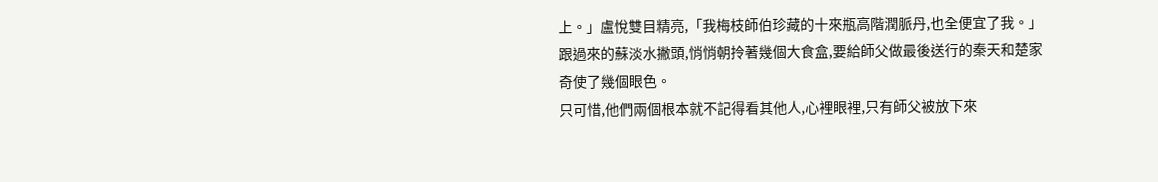上。」盧悅雙目精亮,「我梅枝師伯珍藏的十來瓶高階潤脈丹,也全便宜了我。」
跟過來的蘇淡水撇頭,悄悄朝拎著幾個大食盒,要給師父做最後送行的秦天和楚家奇使了幾個眼色。
只可惜,他們兩個根本就不記得看其他人,心裡眼裡,只有師父被放下來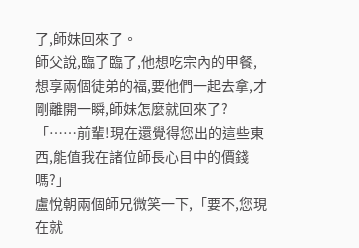了,師妹回來了。
師父說,臨了臨了,他想吃宗內的甲餐,想享兩個徒弟的福,要他們一起去拿,才剛離開一瞬,師妹怎麼就回來了?
「……前輩!現在還覺得您出的這些東西,能值我在諸位師長心目中的價錢嗎?」
盧悅朝兩個師兄微笑一下,「要不,您現在就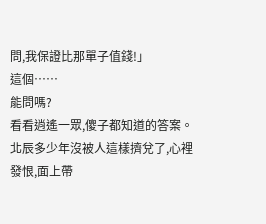問,我保證比那單子值錢!」
這個……
能問嗎?
看看逍遙一眾,傻子都知道的答案。
北辰多少年沒被人這樣擠兌了,心裡發恨,面上帶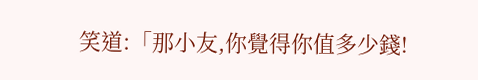笑道:「那小友,你覺得你值多少錢!